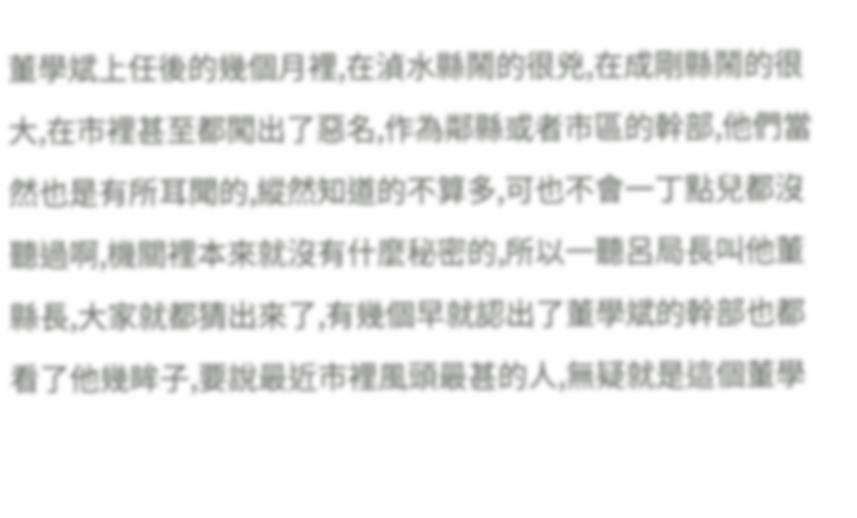董學斌上任後的幾個月裡,在湞水縣鬧的很兇,在成剛縣鬧的很大,在市裡甚至都闖出了惡名,作為鄰縣或者市區的幹部,他們當然也是有所耳聞的,縱然知道的不算多,可也不會一丁點兒都沒聽過啊,機關裡本來就沒有什麼秘密的,所以一聽呂局長叫他董縣長,大家就都猜出來了,有幾個早就認出了董學斌的幹部也都看了他幾眸子,要說最近市裡風頭最甚的人,無疑就是這個董學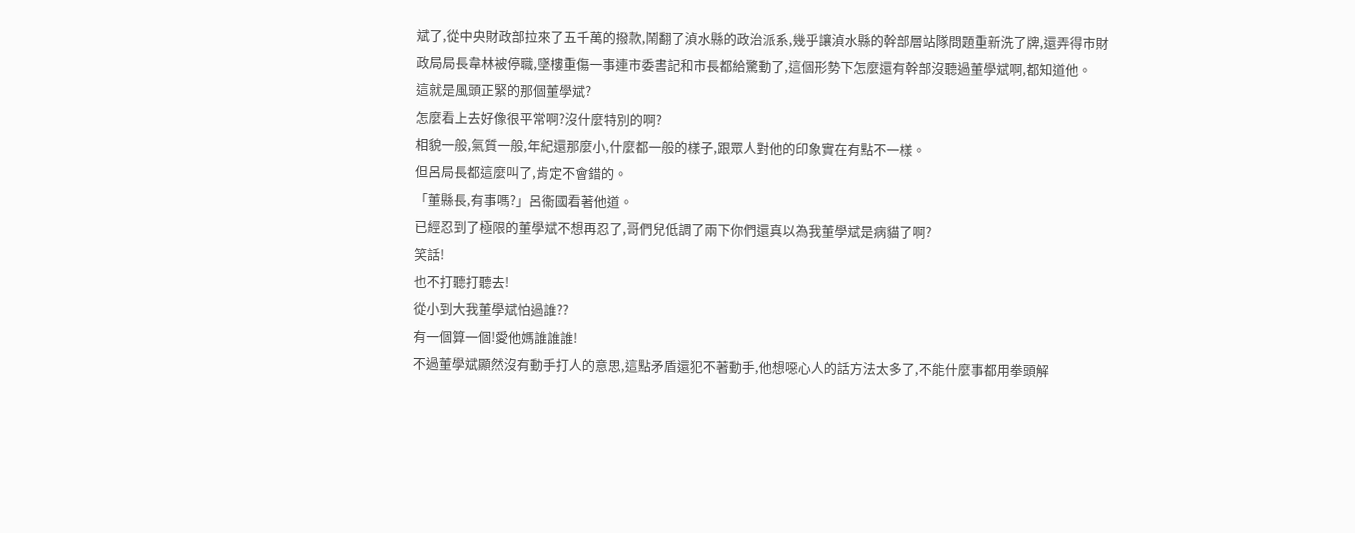斌了,從中央財政部拉來了五千萬的撥款,鬧翻了湞水縣的政治派系,幾乎讓湞水縣的幹部層站隊問題重新洗了牌,還弄得市財政局局長韋林被停職,墜樓重傷一事連市委書記和市長都給驚動了,這個形勢下怎麼還有幹部沒聽過董學斌啊,都知道他。
這就是風頭正緊的那個董學斌?
怎麼看上去好像很平常啊?沒什麼特別的啊?
相貌一般,氣質一般,年紀還那麼小,什麼都一般的樣子,跟眾人對他的印象實在有點不一樣。
但呂局長都這麼叫了,肯定不會錯的。
「董縣長,有事嗎?」呂衞國看著他道。
已經忍到了極限的董學斌不想再忍了,哥們兒低調了兩下你們還真以為我董學斌是病貓了啊?
笑話!
也不打聽打聽去!
從小到大我董學斌怕過誰??
有一個算一個!愛他媽誰誰誰!
不過董學斌顯然沒有動手打人的意思,這點矛盾還犯不著動手,他想噁心人的話方法太多了,不能什麼事都用拳頭解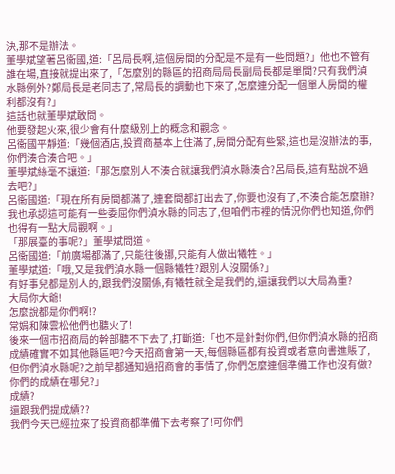決,那不是辦法。
董學斌望著呂衞國,道:「呂局長啊,這個房間的分配是不是有一些問題?」他也不管有誰在場,直接就提出來了,「怎麼別的縣區的招商局局長副局長都是單間?只有我們湞水縣例外?鄭局長是老同志了,常局長的調動也下來了,怎麼連分配一個單人房間的權利都沒有?」
這話也就董學斌敢問。
他要發起火來,很少會有什麼級別上的概念和觀念。
呂衞國平靜道:「幾個酒店,投資商基本上住滿了,房間分配有些緊,這也是沒辦法的事,你們湊合湊合吧。」
董學斌絲毫不讓道:「那怎麼別人不湊合就讓我們湞水縣湊合?呂局長,這有點說不過去吧?」
呂衞國道:「現在所有房間都滿了,連套間都訂出去了,你要也沒有了,不湊合能怎麼辦?我也承認這可能有一些委屈你們湞水縣的同志了,但咱們市裡的情況你們也知道,你們也得有一點大局觀啊。」
「那展臺的事呢?」董學斌問道。
呂衞國道:「前廣場都滿了,只能往後挪,只能有人做出犧牲。」
董學斌道:「哦,又是我們湞水縣一個縣犧牲?跟別人沒關係?」
有好事兒都是別人的,跟我們沒關係,有犧牲就全是我們的,還讓我們以大局為重?
大局你大爺!
怎麼說都是你們啊!?
常娟和陳雲松他們也聽火了!
後來一個市招商局的幹部聽不下去了,打斷道:「也不是針對你們,但你們湞水縣的招商成績確實不如其他縣區吧?今天招商會第一天,每個縣區都有投資或者意向書進賬了,但你們湞水縣呢?之前早都通知過招商會的事情了,你們怎麼連個準備工作也沒有做?你們的成績在哪兒?」
成績?
還跟我們提成績??
我們今天已經拉來了投資商都準備下去考察了!可你們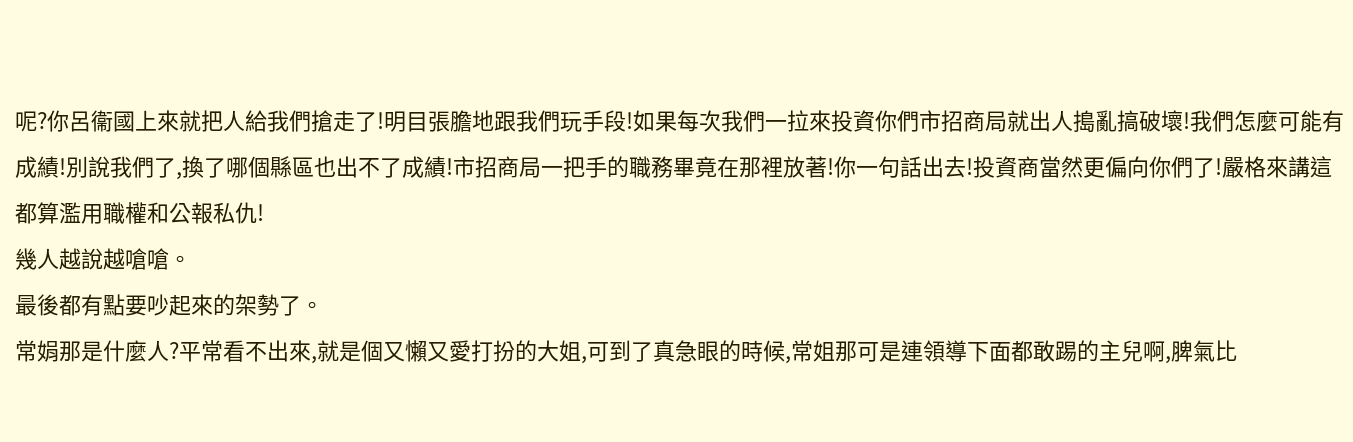呢?你呂衞國上來就把人給我們搶走了!明目張膽地跟我們玩手段!如果每次我們一拉來投資你們市招商局就出人搗亂搞破壞!我們怎麼可能有成績!別說我們了,換了哪個縣區也出不了成績!市招商局一把手的職務畢竟在那裡放著!你一句話出去!投資商當然更偏向你們了!嚴格來講這都算濫用職權和公報私仇!
幾人越說越嗆嗆。
最後都有點要吵起來的架勢了。
常娟那是什麼人?平常看不出來,就是個又懶又愛打扮的大姐,可到了真急眼的時候,常姐那可是連領導下面都敢踢的主兒啊,脾氣比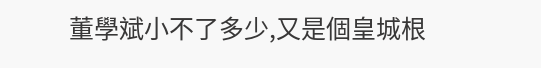董學斌小不了多少,又是個皇城根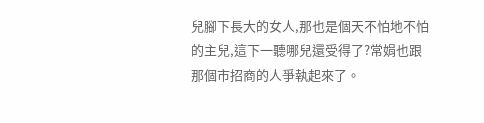兒腳下長大的女人,那也是個天不怕地不怕的主兒,這下一聽哪兒還受得了?常娟也跟那個市招商的人爭執起來了。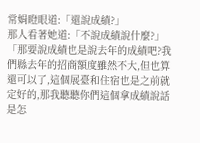常娟瞪眼道:「還說成績?」
那人看著她道:「不說成績說什麼?」
「那要說成績也是說去年的成績吧?我們縣去年的招商額度雖然不大,但也算還可以了,這個展臺和住宿也是之前就定好的,那我聽聽你們這個拿成績說話是怎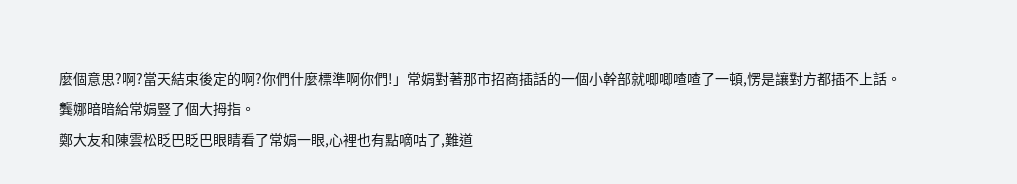麼個意思?啊?當天結束後定的啊?你們什麼標準啊你們!」常娟對著那市招商插話的一個小幹部就唧唧喳喳了一頓,愣是讓對方都插不上話。
龔娜暗暗給常娟豎了個大拇指。
鄭大友和陳雲松眨巴眨巴眼睛看了常娟一眼,心裡也有點嘀咕了,難道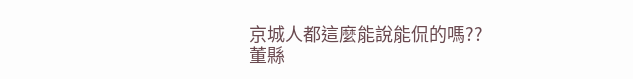京城人都這麼能說能侃的嗎??
董縣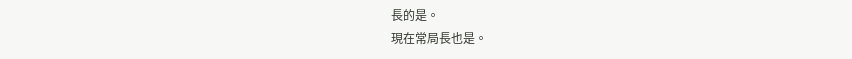長的是。
現在常局長也是。